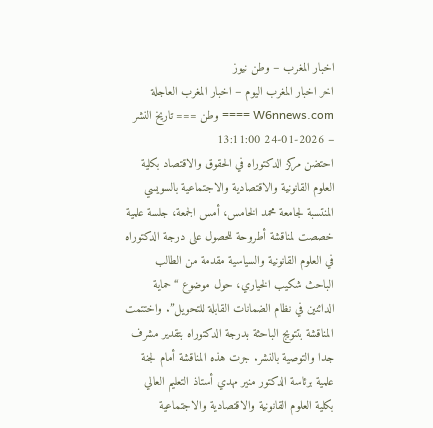اخبار المغرب – وطن نيوز
اخر اخبار المغرب اليوم – اخبار المغرب العاجلة
W6nnews.com ==== وطن === تاريخ النشر – 2026-01-24 13:11:00
احتضن مركز الدكتوراه في الحقوق والاقتصاد بكلية العلوم القانونية والاقتصادية والاجتماعية بالسويسي المنتسبة لجامعة محمد الخامس، أمس الجمعة، جلسة علمية خصصت لمناقشة أطروحة للحصول على درجة الدكتوراه في العلوم القانونية والسياسية مقدمة من الطالب الباحث شكيب الخياري، حول موضوع “حماية الدائنين في نظام الضمانات القابلة للتحويل”. واختتمت المناقشة بتتويج الباحثة بدرجة الدكتوراه بتقدير مشرف جدا والتوصية بالنشر. جرت هذه المناقشة أمام لجنة علمية برئاسة الدكتور منير مهدي أستاذ التعليم العالي بكلية العلوم القانونية والاقتصادية والاجتماعية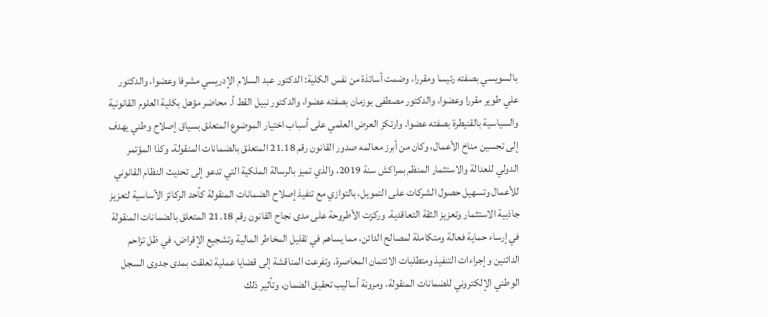بالسويسي بصفته رئيسا ومقررا، وضمت أساتذة من نفس الكلية: الدكتور عبد السلام الإدريسي مشرفا وعضوا، والدكتور علي طوير مقررا وعضوا، والدكتور مصطفى بوزمان بصفته عضوا، والدكتور نبيل القط أ. محاضر مؤهل بكلية العلوم القانونية والسياسية بالقنيطرة بصفته عضوا. وارتكز العرض العلمي على أسباب اختيار الموضوع المتعلق بسياق إصلاح وطني يهدف إلى تحسين مناخ الأعمال، وكان من أبرز معالمه صدور القانون رقم 21.18 المتعلق بالضمانات المنقولة، وكذا المؤتمر الدولي للعدالة والاستثمار المنظم بمراكش سنة 2019، والذي تميز بالرسالة الملكية التي تدعو إلى تحديث النظام القانوني للأعمال وتسهيل حصول الشركات على التمويل، بالتوازي مع تنفيذ إصلاح الضمانات المنقولة كأحد الركائز الأساسية لتعزيز جاذبية الاستثمار وتعزيز الثقة التعاقدية. وركزت الأطروحة على مدى نجاح القانون رقم 21.18 المتعلق بالضمانات المنقولة في إرساء حماية فعالة ومتكاملة لمصالح الدائن، مما يساهم في تقليل المخاطر المالية وتشجيع الإقراض، في ظل تزاحم الدائنين وإجراءات التنفيذ ومتطلبات الائتمان المعاصرة. وتفرعت المناقشة إلى قضايا عملية تعلقت بمدى جدوى السجل الوطني الإلكتروني للضمانات المنقولة، ومرونة أساليب تحقيق الضمان، وتأثير ذلك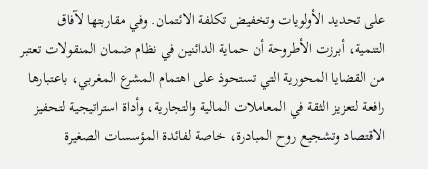على تحديد الأولويات وتخفيض تكلفة الائتمان. وفي مقاربتها لآفاق التنمية، أبرزت الأطروحة أن حماية الدائنين في نظام ضمان المنقولات تعتبر من القضايا المحورية التي تستحوذ على اهتمام المشرع المغربي، باعتبارها رافعة لتعزيز الثقة في المعاملات المالية والتجارية، وأداة استراتيجية لتحفيز الاقتصاد وتشجيع روح المبادرة، خاصة لفائدة المؤسسات الصغيرة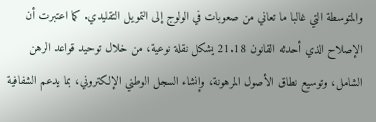والمتوسطة التي غالبا ما تعاني من صعوبات في الولوج إلى التمويل التقليدي. كما اعتبرت أن الإصلاح الذي أحدثه القانون 21.18 يشكل نقلة نوعية، من خلال توحيد قواعد الرهن الشامل، وتوسيع نطاق الأصول المرهونة، وإنشاء السجل الوطني الإلكتروني، بما يدعم الشفافية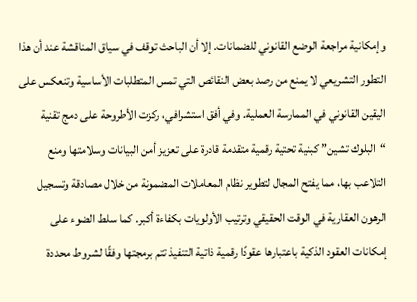وإمكانية مراجعة الوضع القانوني للضمانات. إلا أن الباحث توقف في سياق المناقشة عند أن هذا التطور التشريعي لا يمنع من رصد بعض النقائص التي تمس المتطلبات الأساسية وتنعكس على اليقين القانوني في الممارسة العملية. وفي أفق استشرافي، ركزت الأطروحة على دمج تقنية “البلوك تشين” كبنية تحتية رقمية متقدمة قادرة على تعزيز أمن البيانات وسلامتها ومنع التلاعب بها، مما يفتح المجال لتطوير نظام المعاملات المضمونة من خلال مصادقة وتسجيل الرهون العقارية في الوقت الحقيقي وترتيب الأولويات بكفاءة أكبر. كما سلط الضوء على إمكانات العقود الذكية باعتبارها عقودًا رقمية ذاتية التنفيذ تتم برمجتها وفقًا لشروط محددة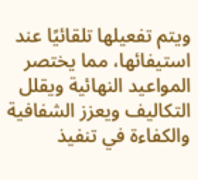ويتم تفعيلها تلقائيًا عند استيفائها، مما يختصر المواعيد النهائية ويقلل التكاليف ويعزز الشفافية والكفاءة في تنفيذ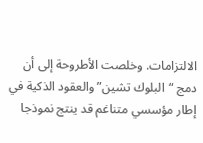الالتزامات. وخلصت الأطروحة إلى أن دمج “البلوك تشين” والعقود الذكية في إطار مؤسسي متناغم قد ينتج نموذجا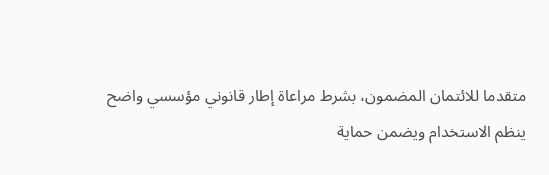متقدما للائتمان المضمون، بشرط مراعاة إطار قانوني مؤسسي واضح ينظم الاستخدام ويضمن حماية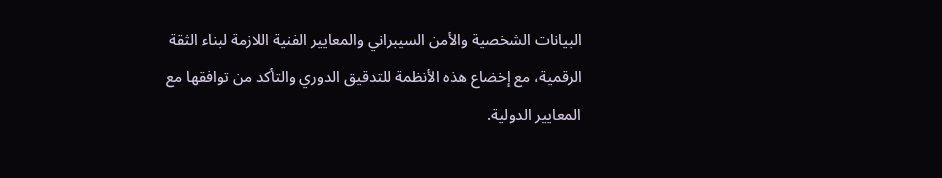البيانات الشخصية والأمن السيبراني والمعايير الفنية اللازمة لبناء الثقة الرقمية، مع إخضاع هذه الأنظمة للتدقيق الدوري والتأكد من توافقها مع المعايير الدولية.